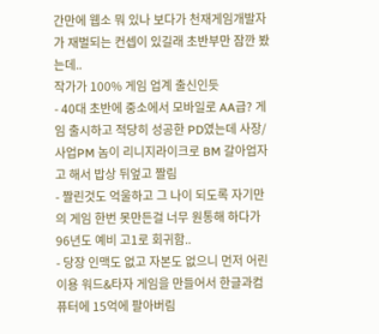간만에 웹소 뭐 있나 보다가 천재게임개발자가 재벌되는 컨셉이 있길래 초반부만 잠깐 봤는데..
작가가 100% 게임 업계 출신인듯
- 40대 초반에 중소에서 모바일로 AA급? 게임 출시하고 적당히 성공한 PD였는데 사장/사업PM 놈이 리니지라이크로 BM 갈아업자고 해서 밥상 뒤엎고 짤림
- 짤린것도 억울하고 그 나이 되도록 자기만의 게임 한번 못만든걸 너무 원통해 하다가 96년도 예비 고1로 회귀함..
- 당장 인맥도 없고 자본도 없으니 먼저 어린이용 워드&타자 게임을 만들어서 한글과컴퓨터에 15억에 팔아버림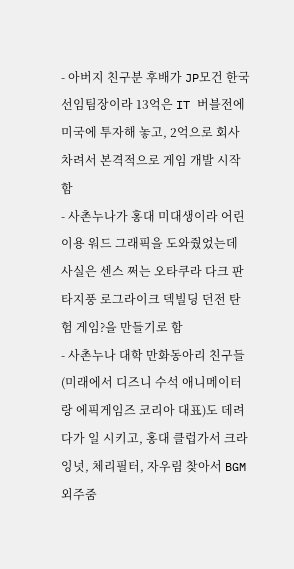- 아버지 친구분 후배가 JP모건 한국 선임팀장이라 13억은 IT 버블전에 미국에 투자해 놓고, 2억으로 회사 차려서 본격적으로 게임 개발 시작함
- 사촌누나가 홍대 미대생이라 어린이용 워드 그래픽을 도와줬었는데 사실은 센스 쩌는 오타쿠라 다크 판타지풍 로그라이크 덱빌딩 던전 탄험 게임?을 만들기로 함
- 사촌누나 대학 만화동아리 친구들(미래에서 디즈니 수석 애니메이터랑 에픽게임즈 코리아 대표)도 데려다가 일 시키고, 홍대 클럽가서 크라잉넛, 체리필터, 자우림 찾아서 BGM 외주줌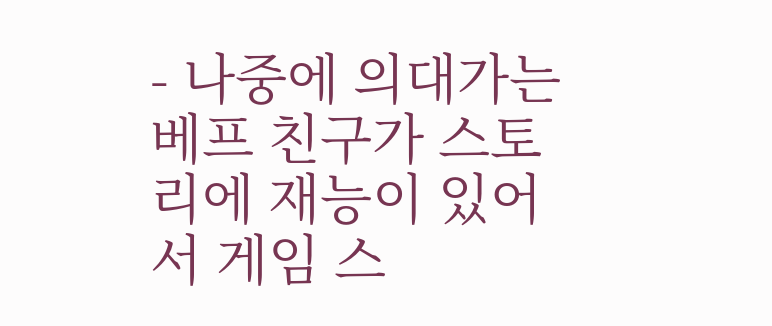- 나중에 의대가는 베프 친구가 스토리에 재능이 있어서 게임 스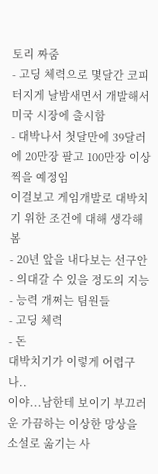토리 짜줌
- 고딩 체력으로 몇달간 코피터지게 날밤새면서 개발해서 미국 시장에 출시함
- 대박나서 첫달만에 39달러에 20만장 팔고 100만장 이상 찍을 예정임
이걸보고 게임개발로 대박치기 위한 조건에 대해 생각해 봄
- 20년 앞을 내다보는 선구안
- 의대갈 수 있을 정도의 지능
- 능력 개쩌는 팀원들
- 고딩 체력
- 돈
대박치기가 이렇게 어렵구나..
이야...남한테 보이기 부끄러운 가끔하는 이상한 망상을 소설로 옮기는 사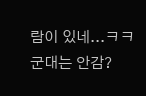람이 있네...ㅋㅋ
군대는 안감?